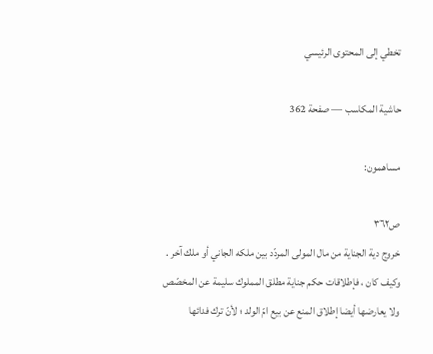تخطي إلى المحتوى الرئيسي

حاشية المكاسب — صفحة 362

مساهمون:

ص٣٦٢
خروج دية الجناية من مال المولى المردّد بين ملكه الجاني أو ملك آخر . وكيف كان ، فإطلاقات حكم جناية مطلق المملوك سليمة عن المخصّص ولا يعارضها أيضا إطلاق المنع عن بيع امّ الولد ؛ لأنّ ترك فدائها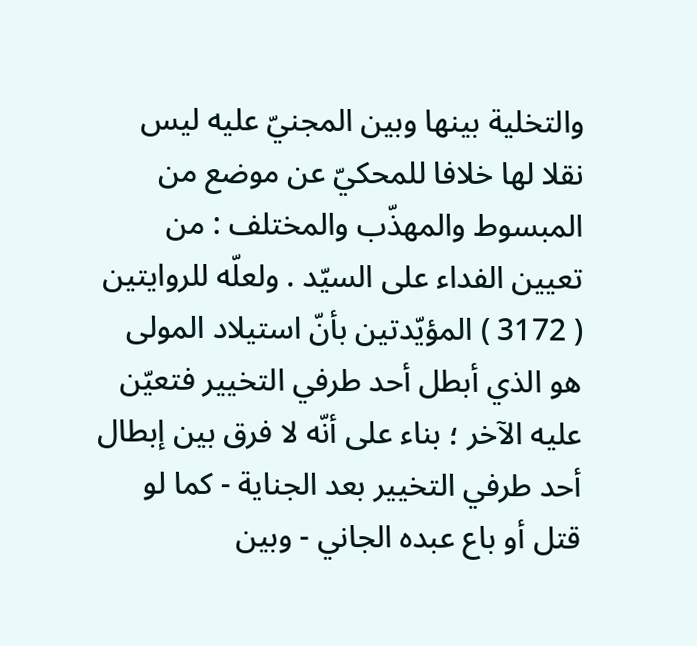والتخلية بينها وبين المجنيّ عليه ليس نقلا لها خلافا للمحكيّ عن موضع من المبسوط والمهذّب والمختلف : من تعيين الفداء على السيّد . ولعلّه للروايتين ( 3172 ) المؤيّدتين بأنّ استيلاد المولى هو الذي أبطل أحد طرفي التخيير فتعيّن عليه الآخر ؛ بناء على أنّه لا فرق بين إبطال أحد طرفي التخيير بعد الجناية - كما لو قتل أو باع عبده الجاني - وبين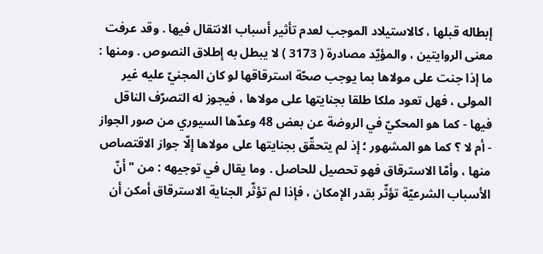إبطاله قبلها ، كالاستيلاد الموجب لعدم تأثير أسباب الانتقال فيها . وقد عرفت معنى الروايتين ، والمؤيّد مصادرة ( 3173 ) لا يبطل به إطلاق النصوص . ومنها : ما إذا جنت على مولاها بما يوجب صحّة استرقاقها لو كان المجنيّ عليه غير المولى ، فهل تعود ملكا طلقا بجنايتها على مولاها ، فيجوز له التصرّف الناقل فيها - كما هو المحكيّ في الروضة عن بعض 48 وعدّها السيوري من صور الجواز - أم لا ؟ كما هو المشهور ؛ إذ لم يتحقّق بجنايتها على مولاها إلّا جواز الاقتصاص منها ، وأمّا الاسترقاق فهو تحصيل للحاصل . وما يقال في توجيهه : من " أنّ الأسباب الشرعيّة تؤثّر بقدر الإمكان ، فإذا لم تؤثّر الجناية الاسترقاق أمكن أن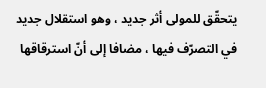يتحقّق للمولى أثر جديد ، وهو استقلال جديد في التصرّف فيها ، مضافا إلى أنّ استرقاقها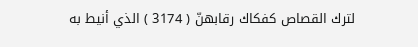لترك القصاص كفكاك رقابهنّ ( 3174 ) الذي أنيط به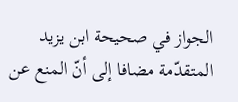الجواز في صحيحة ابن يزيد المتقدّمة مضافا إلى أنّ المنع عن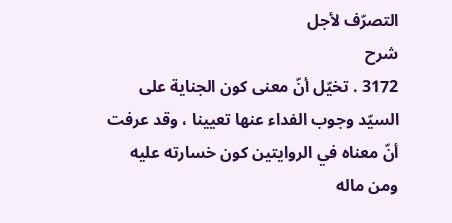التصرّف لأجل
شرح
3172 . تخيّل أنّ معنى كون الجناية على السيّد وجوب الفداء عنها تعيينا ، وقد عرفت أنّ معناه في الروايتين كون خسارته عليه ومن ماله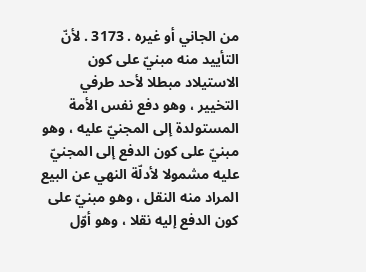من الجاني أو غيره . 3173 . لأنّ التأييد منه مبنيّ على كون الاستيلاد مبطلا لأحد طرفي التخيير ، وهو دفع نفس الأمة المستولدة إلى المجنيّ عليه ، وهو مبنيّ على كون الدفع إلى المجنيّ عليه مشمولا لأدلّة النهي عن البيع المراد منه النقل ، وهو مبنيّ على كون الدفع إليه نقلا ، وهو أوّل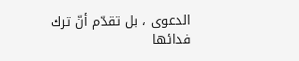الدعوى ، بل تقدّم أنّ ترك فدائها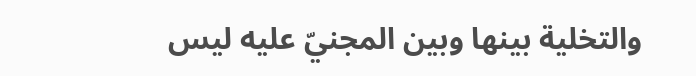والتخلية بينها وبين المجنيّ عليه ليس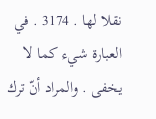نقلا لها . 3174 . في العبارة شيء كما لا يخفى . والمراد أنّ ترك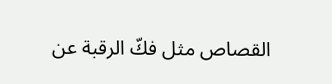القصاص مثل فكّ الرقبة عن